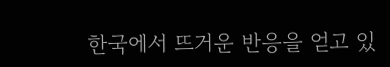한국에서 뜨거운 반응을 얻고 있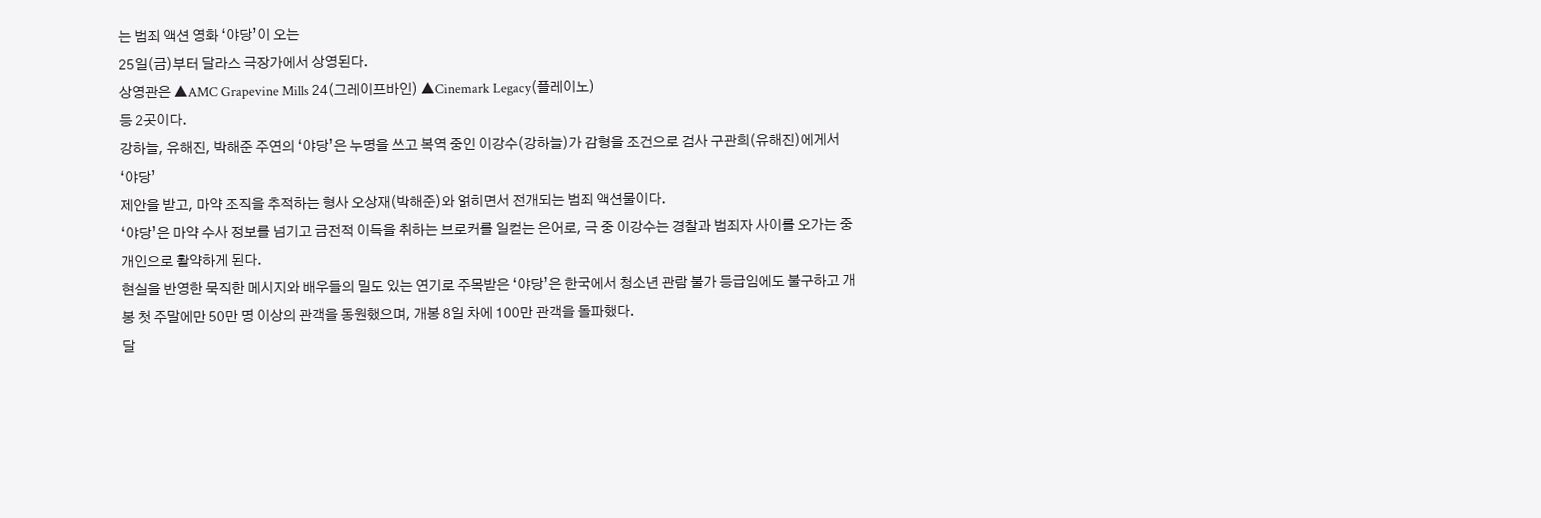는 범죄 액션 영화 ‘야당’이 오는
25일(금)부터 달라스 극장가에서 상영된다.
상영관은 ▲AMC Grapevine Mills 24(그레이프바인) ▲Cinemark Legacy(플레이노)
등 2곳이다.
강하늘, 유해진, 박해준 주연의 ‘야당’은 누명을 쓰고 복역 중인 이강수(강하늘)가 감형을 조건으로 검사 구관희(유해진)에게서 ‘야당’
제안을 받고, 마약 조직을 추적하는 형사 오상재(박해준)와 얽히면서 전개되는 범죄 액션물이다.
‘야당’은 마약 수사 정보를 넘기고 금전적 이득을 취하는 브로커를 일컫는 은어로, 극 중 이강수는 경찰과 범죄자 사이를 오가는 중개인으로 활약하게 된다.
현실을 반영한 묵직한 메시지와 배우들의 밀도 있는 연기로 주목받은 ‘야당’은 한국에서 청소년 관람 불가 등급임에도 불구하고 개봉 첫 주말에만 50만 명 이상의 관객을 동원했으며, 개봉 8일 차에 100만 관객을 돌파했다.
달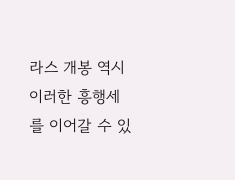라스 개봉 역시 이러한 흥행세를 이어갈 수 있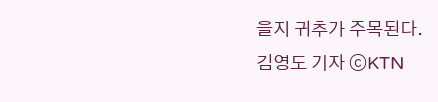을지 귀추가 주목된다.
김영도 기자 ⓒKTN